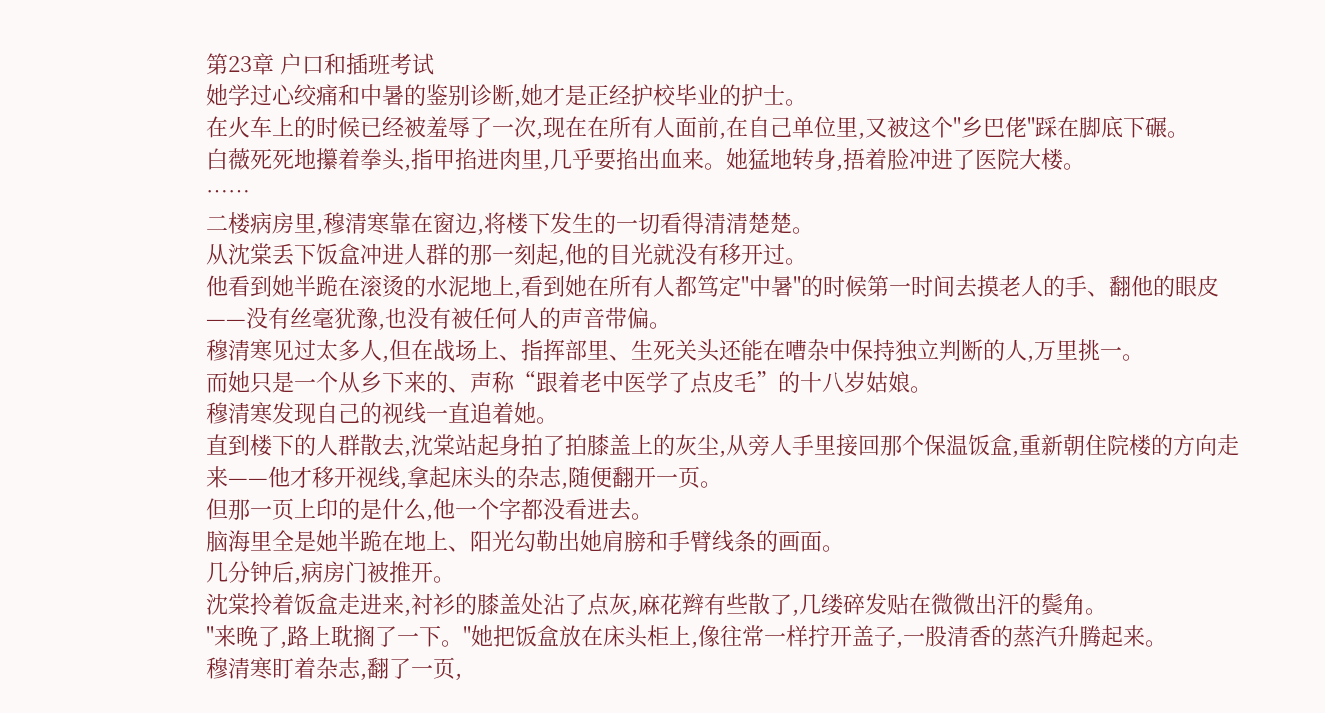第23章 户口和插班考试
她学过心绞痛和中暑的鉴别诊断,她才是正经护校毕业的护士。
在火车上的时候已经被羞辱了一次,现在在所有人面前,在自己单位里,又被这个"乡巴佬"踩在脚底下碾。
白薇死死地攥着拳头,指甲掐进肉里,几乎要掐出血来。她猛地转身,捂着脸冲进了医院大楼。
……
二楼病房里,穆清寒靠在窗边,将楼下发生的一切看得清清楚楚。
从沈棠丢下饭盒冲进人群的那一刻起,他的目光就没有移开过。
他看到她半跪在滚烫的水泥地上,看到她在所有人都笃定"中暑"的时候第一时间去摸老人的手、翻他的眼皮——没有丝毫犹豫,也没有被任何人的声音带偏。
穆清寒见过太多人,但在战场上、指挥部里、生死关头还能在嘈杂中保持独立判断的人,万里挑一。
而她只是一个从乡下来的、声称“跟着老中医学了点皮毛”的十八岁姑娘。
穆清寒发现自己的视线一直追着她。
直到楼下的人群散去,沈棠站起身拍了拍膝盖上的灰尘,从旁人手里接回那个保温饭盒,重新朝住院楼的方向走来——他才移开视线,拿起床头的杂志,随便翻开一页。
但那一页上印的是什么,他一个字都没看进去。
脑海里全是她半跪在地上、阳光勾勒出她肩膀和手臂线条的画面。
几分钟后,病房门被推开。
沈棠拎着饭盒走进来,衬衫的膝盖处沾了点灰,麻花辫有些散了,几缕碎发贴在微微出汗的鬓角。
"来晚了,路上耽搁了一下。"她把饭盒放在床头柜上,像往常一样拧开盖子,一股清香的蒸汽升腾起来。
穆清寒盯着杂志,翻了一页,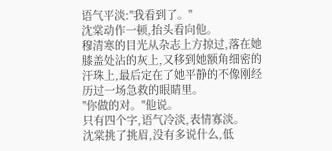语气平淡:"我看到了。"
沈棠动作一顿,抬头看向他。
穆清寒的目光从杂志上方掠过,落在她膝盖处沾的灰上,又移到她额角细密的汗珠上,最后定在了她平静的不像刚经历过一场急救的眼睛里。
"你做的对。"他说。
只有四个字,语气冷淡,表情寡淡。
沈棠挑了挑眉,没有多说什么,低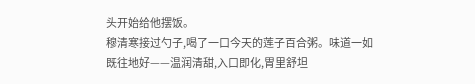头开始给他摆饭。
穆清寒接过勺子,喝了一口今天的莲子百合粥。味道一如既往地好——温润清甜,入口即化,胃里舒坦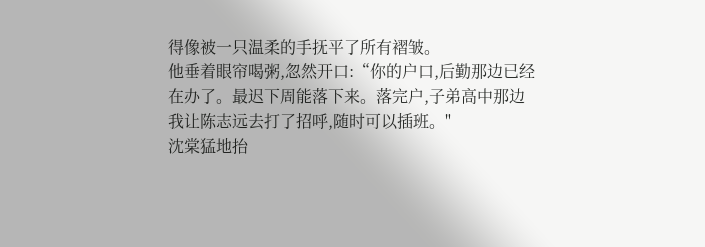得像被一只温柔的手抚平了所有褶皱。
他垂着眼帘喝粥,忽然开口:“你的户口,后勤那边已经在办了。最迟下周能落下来。落完户,子弟高中那边我让陈志远去打了招呼,随时可以插班。"
沈棠猛地抬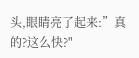头,眼睛亮了起来:”真的?这么快?"